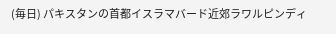(毎日) パキスタンの首都イスラマバード近郊ラワルピンディ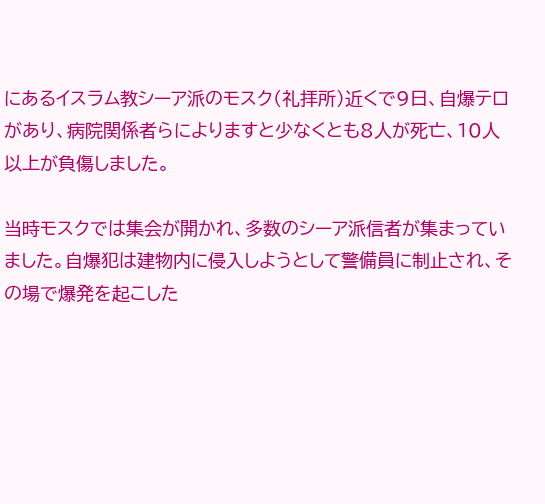にあるイスラム教シーア派のモスク(礼拝所)近くで9日、自爆テロがあり、病院関係者らによりますと少なくとも8人が死亡、10人以上が負傷しました。

当時モスクでは集会が開かれ、多数のシーア派信者が集まっていました。自爆犯は建物内に侵入しようとして警備員に制止され、その場で爆発を起こした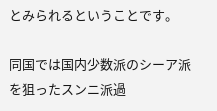とみられるということです。

同国では国内少数派のシーア派を狙ったスンニ派過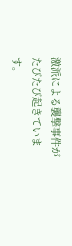激派による襲撃事件がたびたび起きています。